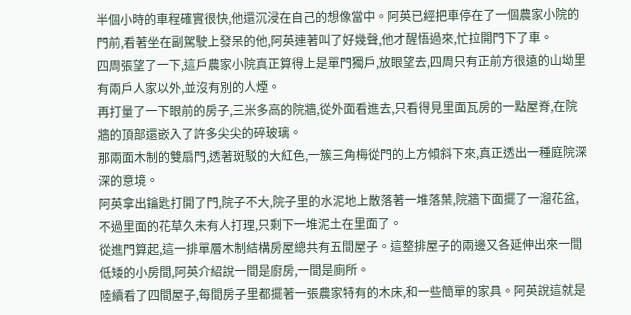半個小時的車程確實很快,他還沉浸在自己的想像當中。阿英已經把車停在了一個農家小院的門前,看著坐在副駕駛上發呆的他,阿英連著叫了好幾聲,他才醒悟過來,忙拉開門下了車。
四周張望了一下,這戶農家小院真正算得上是單門獨戶,放眼望去,四周只有正前方很遠的山坳里有兩戶人家以外,並沒有別的人煙。
再打量了一下眼前的房子,三米多高的院牆,從外面看進去,只看得見里面瓦房的一點屋脊,在院牆的頂部還嵌入了許多尖尖的碎玻璃。
那兩面木制的雙扇門,透著斑駁的大紅色,一簇三角梅從門的上方傾斜下來,真正透出一種庭院深深的意境。
阿英拿出鑰匙打開了門,院子不大,院子里的水泥地上散落著一堆落葉,院牆下面擺了一溜花盆,不過里面的花草久未有人打理,只剩下一堆泥土在里面了。
從進門算起,這一排單層木制結構房屋總共有五間屋子。這整排屋子的兩邊又各延伸出來一間低矮的小房間,阿英介紹說一間是廚房,一間是廁所。
陸續看了四間屋子,每間房子里都擺著一張農家特有的木床,和一些簡單的家具。阿英說這就是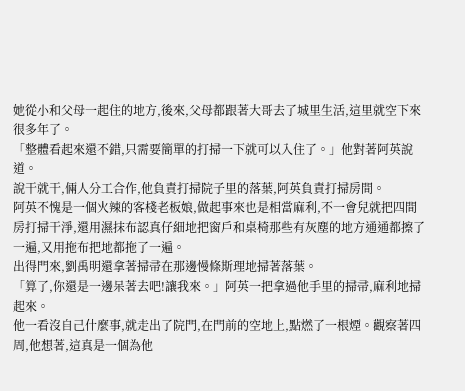她從小和父母一起住的地方,後來,父母都跟著大哥去了城里生活,這里就空下來很多年了。
「整體看起來還不錯,只需要簡單的打掃一下就可以入住了。」他對著阿英說道。
說干就干,倆人分工合作,他負責打掃院子里的落葉,阿英負責打掃房間。
阿英不愧是一個火辣的客棧老板娘,做起事來也是相當麻利,不一會兒就把四間房打掃干淨,還用濕抹布認真仔細地把窗戶和桌椅那些有灰塵的地方通通都擦了一遍,又用拖布把地都拖了一遍。
出得門來,劉禹明還拿著掃帚在那邊慢條斯理地掃著落葉。
「算了,你還是一邊呆著去吧!讓我來。」阿英一把拿過他手里的掃帚,麻利地掃起來。
他一看沒自己什麼事,就走出了院門,在門前的空地上,點燃了一根煙。觀察著四周,他想著,這真是一個為他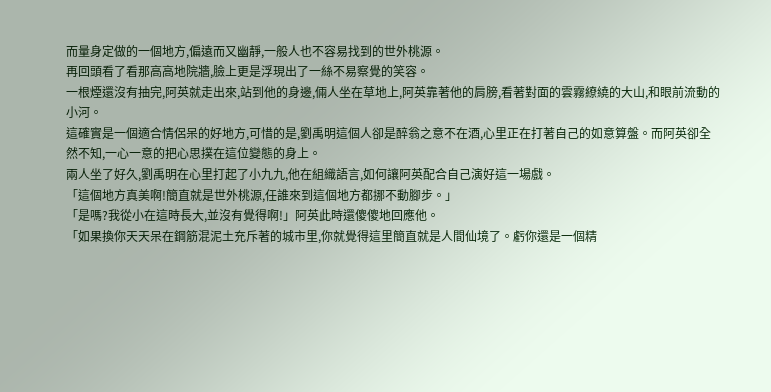而量身定做的一個地方,偏遠而又幽靜,一般人也不容易找到的世外桃源。
再回頭看了看那高高地院牆,臉上更是浮現出了一絲不易察覺的笑容。
一根煙還沒有抽完,阿英就走出來,站到他的身邊,倆人坐在草地上,阿英靠著他的肩膀,看著對面的雲霧繚繞的大山,和眼前流動的小河。
這確實是一個適合情侶呆的好地方,可惜的是,劉禹明這個人卻是醉翁之意不在酒,心里正在打著自己的如意算盤。而阿英卻全然不知,一心一意的把心思撲在這位變態的身上。
兩人坐了好久,劉禹明在心里打起了小九九,他在組織語言,如何讓阿英配合自己演好這一場戲。
「這個地方真美啊!簡直就是世外桃源,任誰來到這個地方都挪不動腳步。」
「是嗎?我從小在這時長大,並沒有覺得啊!」阿英此時還傻傻地回應他。
「如果換你天天呆在鋼筋混泥土充斥著的城市里,你就覺得這里簡直就是人間仙境了。虧你還是一個精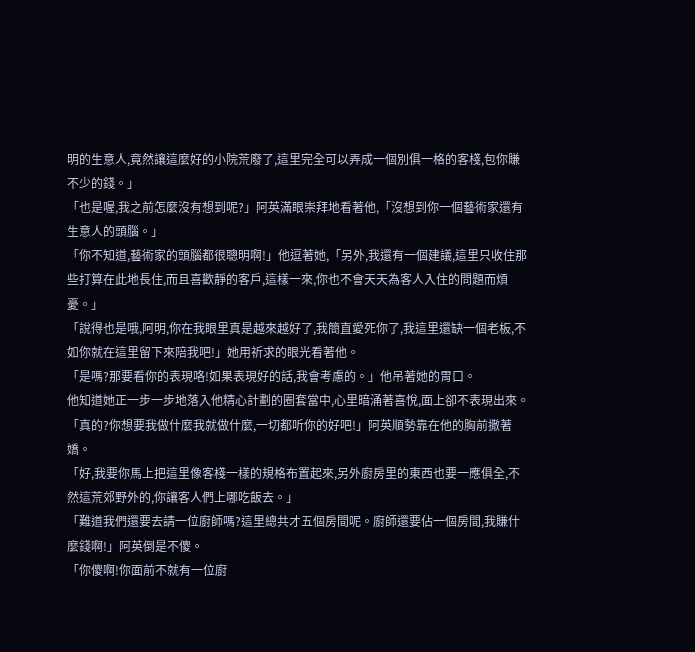明的生意人,竟然讓這麼好的小院荒廢了,這里完全可以弄成一個別俱一格的客棧,包你賺不少的錢。」
「也是喔,我之前怎麼沒有想到呢?」阿英滿眼崇拜地看著他,「沒想到你一個藝術家還有生意人的頭腦。」
「你不知道,藝術家的頭腦都很聰明啊!」他逗著她,「另外,我還有一個建議,這里只收住那些打算在此地長住,而且喜歡靜的客戶,這樣一來,你也不會天天為客人入住的問題而煩憂。」
「說得也是哦,阿明,你在我眼里真是越來越好了,我簡直愛死你了,我這里還缺一個老板,不如你就在這里留下來陪我吧!」她用祈求的眼光看著他。
「是嗎?那要看你的表現咯!如果表現好的話,我會考慮的。」他吊著她的胃口。
他知道她正一步一步地落入他精心計劃的圈套當中,心里暗涌著喜悅,面上卻不表現出來。
「真的?你想要我做什麼我就做什麼,一切都听你的好吧!」阿英順勢靠在他的胸前撒著嬌。
「好,我要你馬上把這里像客棧一樣的規格布置起來,另外廚房里的東西也要一應俱全,不然這荒郊野外的,你讓客人們上哪吃飯去。」
「難道我們還要去請一位廚師嗎?這里總共才五個房間呢。廚師還要佔一個房間,我賺什麼錢啊!」阿英倒是不傻。
「你傻啊!你面前不就有一位廚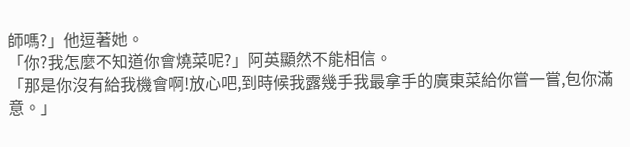師嗎?」他逗著她。
「你?我怎麼不知道你會燒菜呢?」阿英顯然不能相信。
「那是你沒有給我機會啊!放心吧,到時候我露幾手我最拿手的廣東菜給你嘗一嘗,包你滿意。」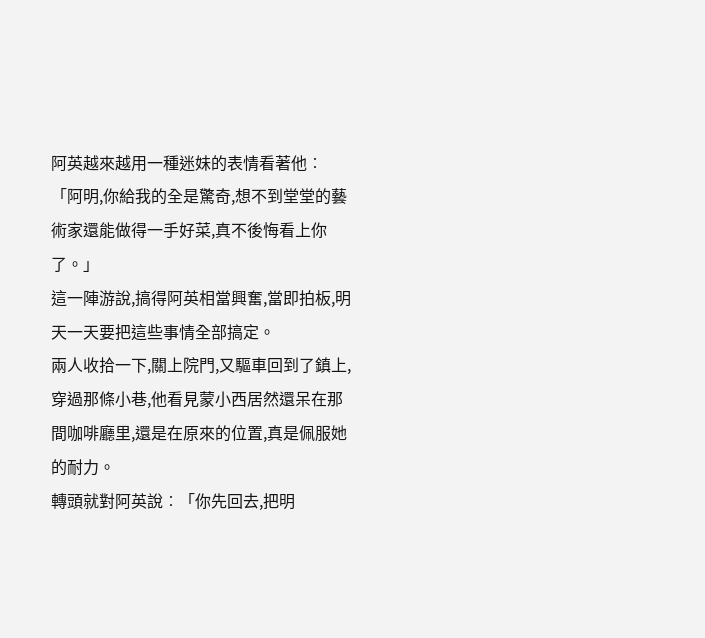阿英越來越用一種迷妹的表情看著他︰「阿明,你給我的全是驚奇,想不到堂堂的藝術家還能做得一手好菜,真不後悔看上你了。」
這一陣游說,搞得阿英相當興奮,當即拍板,明天一天要把這些事情全部搞定。
兩人收拾一下,關上院門,又驅車回到了鎮上,穿過那條小巷,他看見蒙小西居然還呆在那間咖啡廳里,還是在原來的位置,真是佩服她的耐力。
轉頭就對阿英說︰「你先回去,把明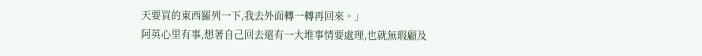天要買的東西羅列一下,我去外面轉一轉再回來。」
阿英心里有事,想著自己回去還有一大堆事情要處理,也就無瑕顧及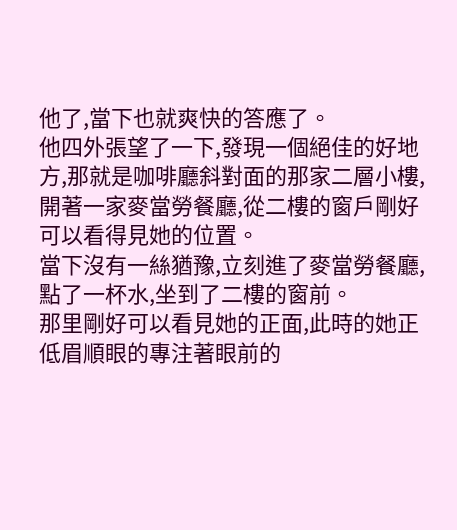他了,當下也就爽快的答應了。
他四外張望了一下,發現一個絕佳的好地方,那就是咖啡廳斜對面的那家二層小樓,開著一家麥當勞餐廳,從二樓的窗戶剛好可以看得見她的位置。
當下沒有一絲猶豫,立刻進了麥當勞餐廳,點了一杯水,坐到了二樓的窗前。
那里剛好可以看見她的正面,此時的她正低眉順眼的專注著眼前的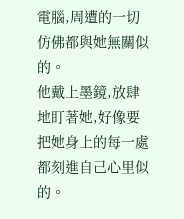電腦,周遭的一切仿佛都與她無關似的。
他戴上墨鏡,放肆地盯著她,好像要把她身上的每一處都刻進自己心里似的。